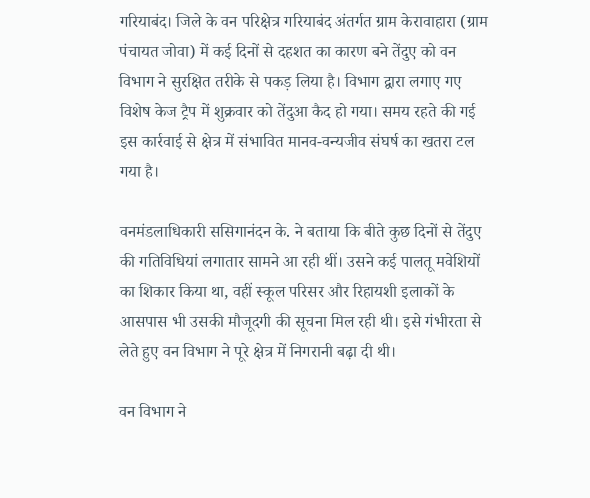गरियाबंद। जिले के वन परिक्षेत्र गरियाबंद अंतर्गत ग्राम केरावाहारा (ग्राम पंचायत जोवा) में कई दिनों से दहशत का कारण बने तेंदुए को वन विभाग ने सुरक्षित तरीके से पकड़ लिया है। विभाग द्वारा लगाए गए विशेष केज ट्रैप में शुक्रवार को तेंदुआ कैद हो गया। समय रहते की गई इस कार्रवाई से क्षेत्र में संभावित मानव-वन्यजीव संघर्ष का खतरा टल गया है।

वनमंडलाधिकारी ससिगानंदन के. ने बताया कि बीते कुछ दिनों से तेंदुए की गतिविधियां लगातार सामने आ रही थीं। उसने कई पालतू मवेशियों का शिकार किया था, वहीं स्कूल परिसर और रिहायशी इलाकों के आसपास भी उसकी मौजूदगी की सूचना मिल रही थी। इसे गंभीरता से लेते हुए वन विभाग ने पूरे क्षेत्र में निगरानी बढ़ा दी थी।

वन विभाग ने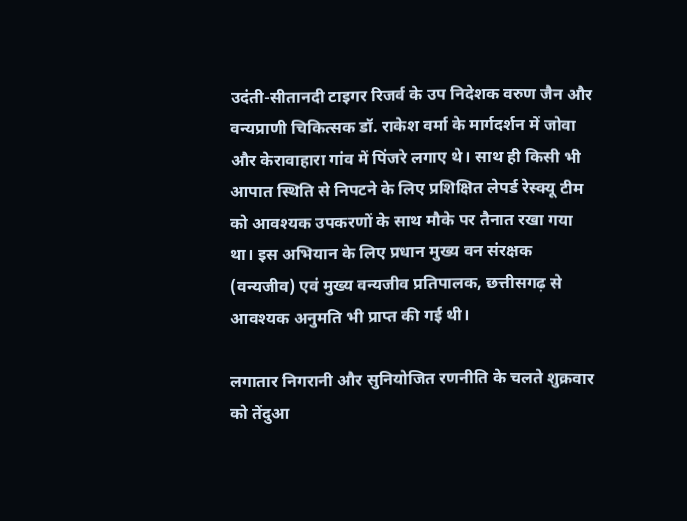उदंती-सीतानदी टाइगर रिजर्व के उप निदेशक वरुण जैन और वन्यप्राणी चिकित्सक डॉ. राकेश वर्मा के मार्गदर्शन में जोवा और केरावाहारा गांव में पिंजरे लगाए थे। साथ ही किसी भी आपात स्थिति से निपटने के लिए प्रशिक्षित लेपर्ड रेस्क्यू टीम को आवश्यक उपकरणों के साथ मौके पर तैनात रखा गया था। इस अभियान के लिए प्रधान मुख्य वन संरक्षक (वन्यजीव) एवं मुख्य वन्यजीव प्रतिपालक, छत्तीसगढ़ से आवश्यक अनुमति भी प्राप्त की गई थी।

लगातार निगरानी और सुनियोजित रणनीति के चलते शुक्रवार को तेंदुआ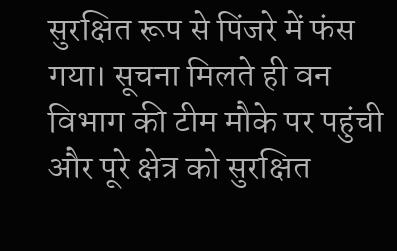सुरक्षित रूप से पिंजरे में फंस गया। सूचना मिलते ही वन विभाग की टीम मौके पर पहुंची और पूरे क्षेत्र को सुरक्षित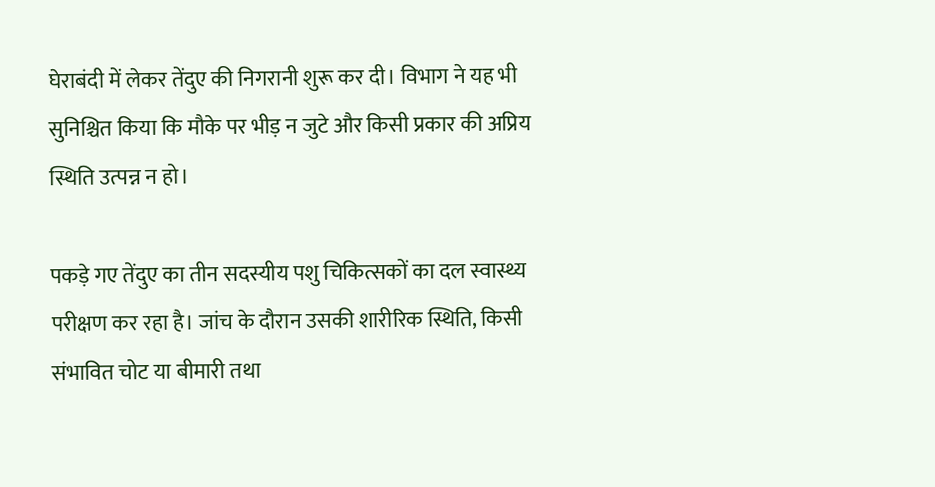घेराबंदी में लेकर तेंदुए की निगरानी शुरू कर दी। विभाग ने यह भी सुनिश्चित किया कि मौके पर भीड़ न जुटे और किसी प्रकार की अप्रिय स्थिति उत्पन्न न हो।

पकड़े गए तेंदुए का तीन सदस्यीय पशु चिकित्सकों का दल स्वास्थ्य परीक्षण कर रहा है। जांच के दौरान उसकी शारीरिक स्थिति, किसी संभावित चोट या बीमारी तथा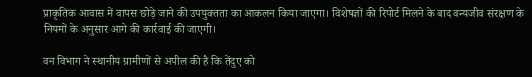प्राकृतिक आवास में वापस छोड़े जाने की उपयुक्तता का आकलन किया जाएगा। विशेषज्ञों की रिपोर्ट मिलने के बाद वन्यजीव संरक्षण के नियमों के अनुसार आगे की कार्रवाई की जाएगी।

वन विभाग ने स्थानीय ग्रामीणों से अपील की है कि तेंदुए को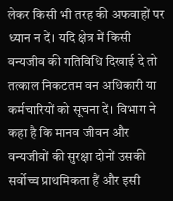लेकर किसी भी तरह की अफवाहों पर ध्यान न दें। यदि क्षेत्र में किसी वन्यजीव की गतिविधि दिखाई दे तो तत्काल निकटतम वन अधिकारी या कर्मचारियों को सूचना दें। विभाग ने कहा है कि मानव जीवन और वन्यजीवों की सुरक्षा दोनों उसकी सर्वोच्च प्राथमिकता हैं और इसी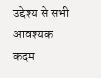उद्देश्य से सभी आवश्यक कदम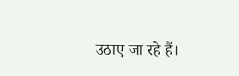उठाए जा रहे हैं।